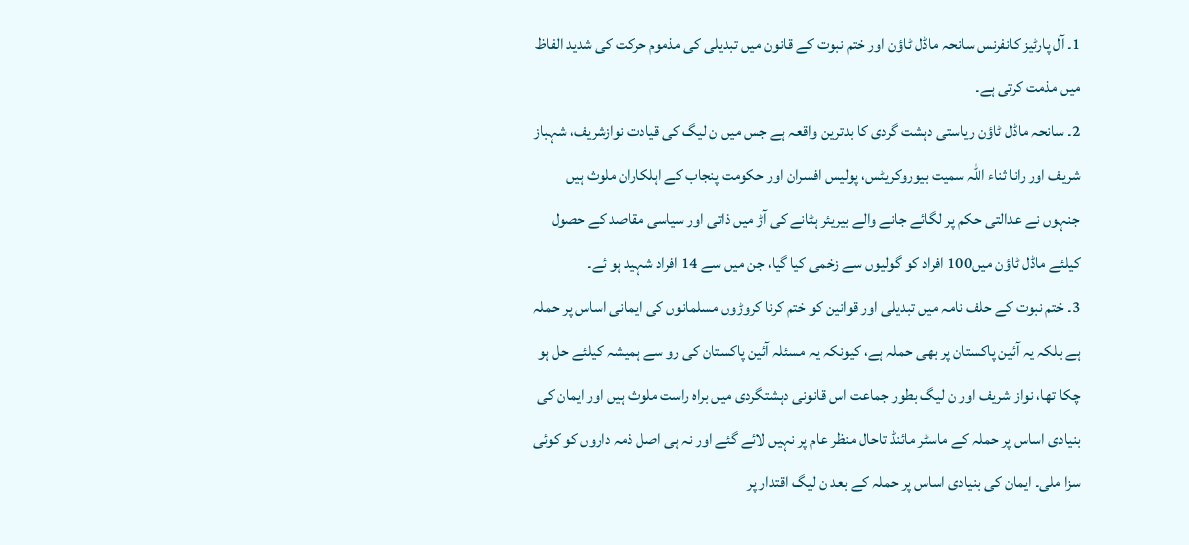1۔ آل پارٹیز کانفرنس سانحہ ماڈل ٹاؤن اور ختم نبوت کے قانون میں تبدیلی کی مذموم حرکت کی شدید الفاظ میں مذمت کرتی ہے۔
2۔ سانحہ ماڈل ٹاؤن ریاستی دہشت گردی کا بدترین واقعہ ہے جس میں ن لیگ کی قیادت نوازشریف، شہباز شریف اور رانا ثناء اللہ سمیت بیوروکریٹس، پولیس افسران اور حکومت پنجاب کے اہلکاران ملوث ہیں جنہوں نے عدالتی حکم پر لگائے جانے والے بیریئر ہٹانے کی آڑ میں ذاتی اور سیاسی مقاصد کے حصول کیلئے ماڈل ٹاؤن میں100 افراد کو گولیوں سے زخمی کیا گیا، جن میں سے 14 افراد شہید ہو ئے۔
3۔ ختم نبوت کے حلف نامہ میں تبدیلی اور قوانین کو ختم کرنا کروڑوں مسلمانوں کی ایمانی اساس پر حملہ ہے بلکہ یہ آئین پاکستان پر بھی حملہ ہے، کیونکہ یہ مسئلہ آئین پاکستان کی رو سے ہمیشہ کیلئے حل ہو چکا تھا، نواز شریف اور ن لیگ بطور جماعت اس قانونی دہشتگردی میں براہ راست ملوث ہیں اور ایمان کی بنیادی اساس پر حملہ کے ماسٹر مائنڈ تاحال منظر عام پر نہیں لائے گئے اور نہ ہی اصل ذمہ داروں کو کوئی سزا ملی۔ ایمان کی بنیادی اساس پر حملہ کے بعد ن لیگ اقتدار پر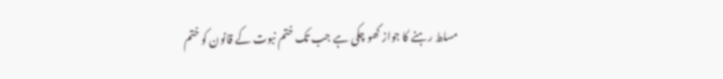مسلط رہنے کا جواز کھو چکی ہے جب تک ختم نبوت کے قانون کو ختم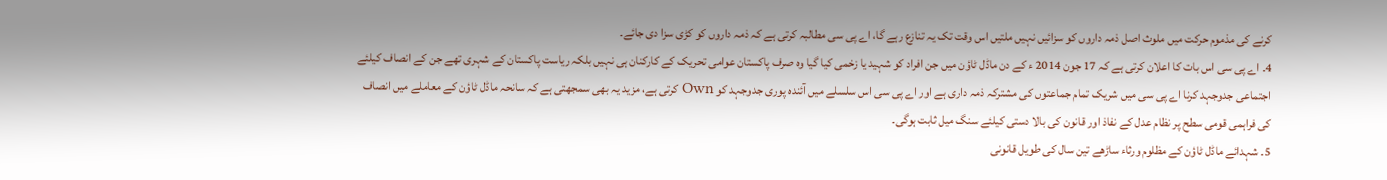کرنے کی مذموم حرکت میں ملوث اصل ذمہ داروں کو سزائیں نہیں ملتیں اس وقت تک یہ تنازع رہے گا، اے پی سی مطالبہ کرتی ہے کہ ذمہ داروں کو کڑی سزا دی جائے۔
4۔ اے پی سی اس بات کا اعلان کرتی ہے کہ 17 جون 2014 ء کے دن ماڈل ٹاؤن میں جن افراد کو شہید یا زخمی کیا گیا وہ صرف پاکستان عوامی تحریک کے کارکنان ہی نہیں بلکہ ریاست پاکستان کے شہری تھے جن کے انصاف کیلئے اجتماعی جدوجہد کرنا اے پی سی میں شریک تمام جماعتوں کی مشترکہ ذمہ داری ہے اور اے پی سی اس سلسلے میں آئندہ پوری جدوجہد کو Own کرتی ہے، مزید یہ بھی سمجھتی ہے کہ سانحہ ماڈل ٹاؤن کے معاملے میں انصاف کی فراہمی قومی سطح پر نظام عدل کے نفاذ اور قانون کی بالا دستی کیلئے سنگ میل ثابت ہوگی۔
5۔ شہدائے ماڈل ٹاؤن کے مظلوم ورثاء ساڑھے تین سال کی طویل قانونی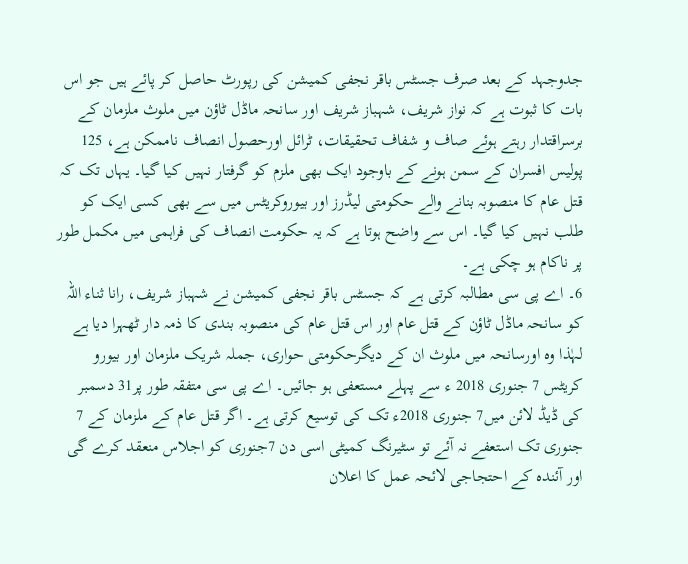جدوجہد کے بعد صرف جسٹس باقر نجفی کمیشن کی رپورٹ حاصل کر پائے ہیں جو اس بات کا ثبوت ہے کہ نواز شریف، شہباز شریف اور سانحہ ماڈل ٹاؤن میں ملوث ملزمان کے برسراقتدار رہتے ہوئے صاف و شفاف تحقیقات، ٹرائل اورحصول انصاف ناممکن ہے، 125 پولیس افسران کے سمن ہونے کے باوجود ایک بھی ملزم کو گرفتار نہیں کیا گیا۔ یہاں تک کہ قتل عام کا منصوبہ بنانے والے حکومتی لیڈرز اور بیوروکریٹس میں سے بھی کسی ایک کو طلب نہیں کیا گیا۔ اس سے واضح ہوتا ہے کہ یہ حکومت انصاف کی فراہمی میں مکمل طور پر ناکام ہو چکی ہے۔
6۔ اے پی سی مطالبہ کرتی ہے کہ جسٹس باقر نجفی کمیشن نے شہباز شریف، رانا ثناء اللہ کو سانحہ ماڈل ٹاؤن کے قتل عام اور اس قتل عام کی منصوبہ بندی کا ذمہ دار ٹھہرا دیا ہے لہٰذا وہ اورسانحہ میں ملوث ان کے دیگرحکومتی حواری، جملہ شریک ملزمان اور بیورو کریٹس 7 جنوری 2018 ء سے پہلے مستعفی ہو جائیں۔ اے پی سی متفقہ طور پر31 دسمبر کی ڈیڈ لائن میں7 جنوری 2018ء تک کی توسیع کرتی ہے۔ اگر قتل عام کے ملزمان کے 7 جنوری تک استعفے نہ آئے تو سٹیرنگ کمیٹی اسی دن 7جنوری کو اجلاس منعقد کرے گی اور آئندہ کے احتجاجی لائحہ عمل کا اعلان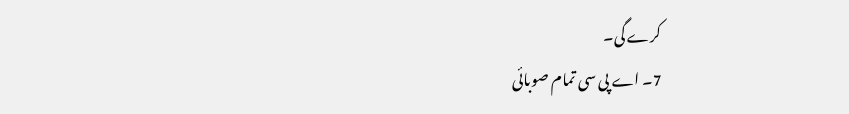کرے گی۔
7۔ اے پی سی تمام صوبائی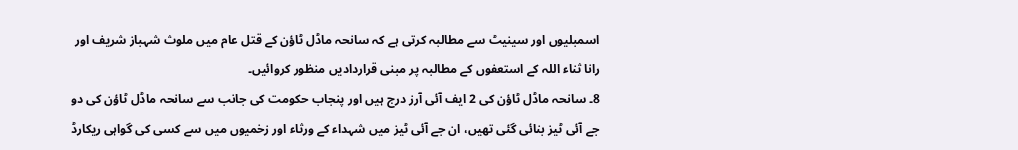اسمبلیوں اور سینیٹ سے مطالبہ کرتی ہے کہ سانحہ ماڈل ٹاؤن کے قتل عام میں ملوث شہباز شریف اور رانا ثناء اللہ کے استعفوں کے مطالبہ پر مبنی قراردادیں منظور کروائیں۔
8۔ سانحہ ماڈل ٹاؤن کی 2 ایف آئی آرز درج ہیں اور پنجاب حکومت کی جانب سے سانحہ ماڈل ٹاؤن کی دو جے آئی ٹیز بنائی گئی تھیں، ان جے آئی ٹیز میں شہداء کے ورثاء اور زخمیوں میں سے کسی کی گواہی ریکارڈ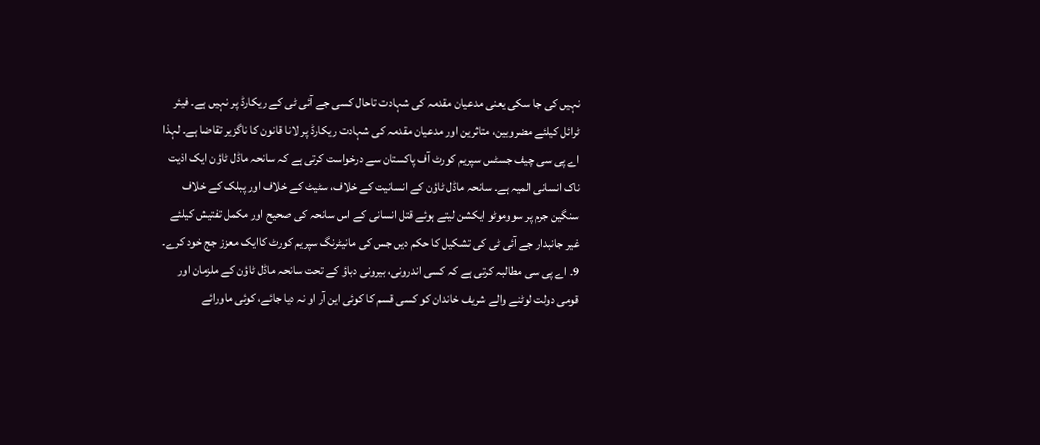نہیں کی جا سکی یعنی مدعیان مقدمہ کی شہادت تاحال کسی جے آئی ٹی کے ریکارڈ پر نہیں ہے۔ فیئر ٹرائل کیلئے مضروبین، متاثرین اور مدعیان مقدمہ کی شہادت ریکارڈ پر لانا قانون کا ناگزیر تقاضا ہے۔ لہذا اے پی سی چیف جسٹس سپریم کورٹ آف پاکستان سے درخواست کرتی ہے کہ سانحہ ماڈل ٹاؤن ایک اذیت ناک انسانی المیہ ہے۔ سانحہ ماڈل ٹاؤن کے انسانیت کے خلاف، سٹیٹ کے خلاف اور پبلک کے خلاف سنگین جرم پر سووموٹو ایکشن لیتے ہوئے قتل انسانی کے اس سانحہ کی صحیح اور مکمل تفتیش کیلئے غیر جانبدار جے آئی ٹی کی تشکیل کا حکم دیں جس کی مانیٹرنگ سپریم کورٹ کاایک معزز جج خود کرے۔
9۔ اے پی سی مطالبہ کرتی ہے کہ کسی اندرونی، بیرونی دباؤ کے تحت سانحہ ماڈل ٹاؤن کے ملزمان اور قومی دولت لوٹنے والے شریف خاندان کو کسی قسم کا کوئی این آر او نہ دیا جائے، کوئی ماورائے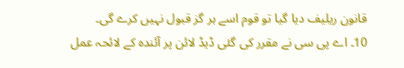قانون ریلیف دیا گیا تو قوم اسے ہر گز قبول نہیں کرے گی۔
10۔ اے پی سی نے مقرر کی گئی ڈیڈ لائن پر آئندہ کے لائحہ عمل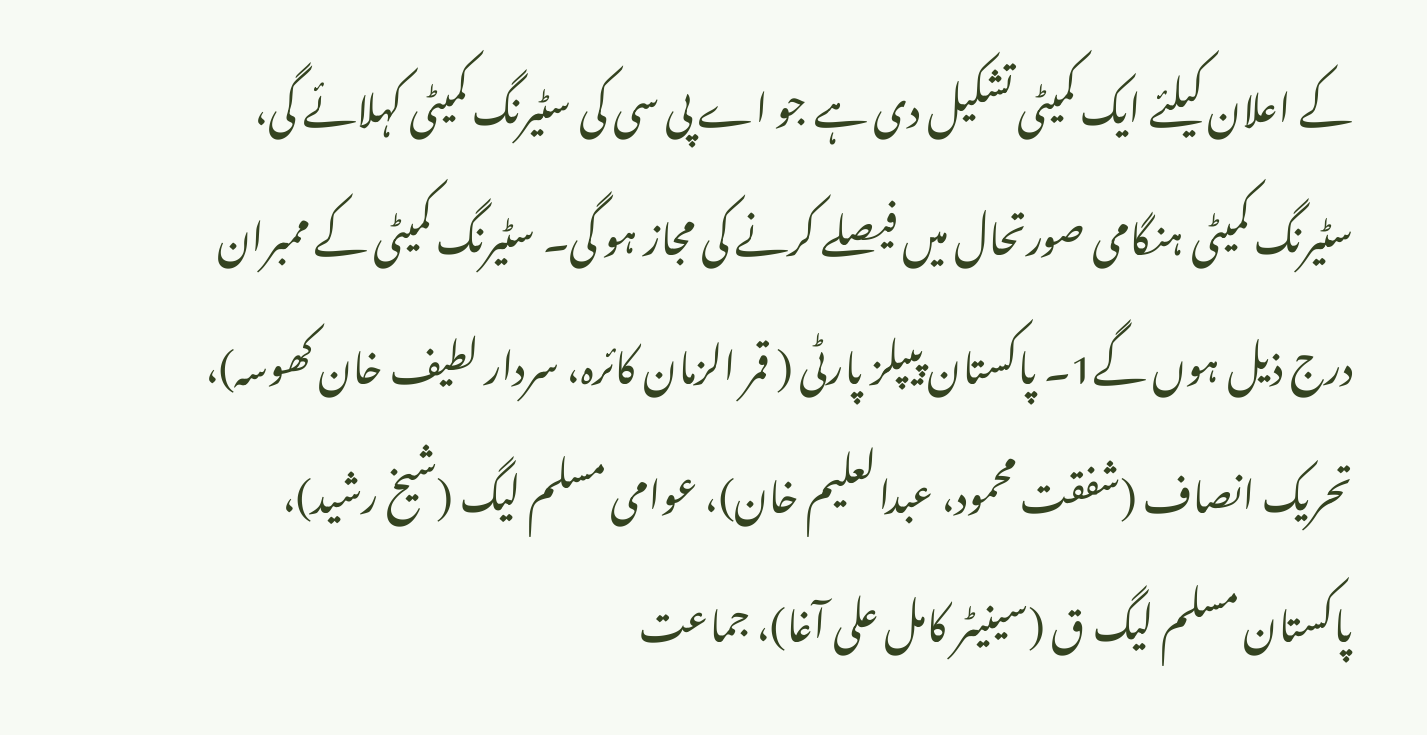کے اعلان کیلئے ایک کمیٹی تشکیل دی ہے جو اے پی سی کی سٹیرنگ کمیٹی کہلائے گی، سٹیرنگ کمیٹی ہنگامی صورتحال میں فیصلے کرنے کی مجاز ہو گی۔ سٹیرنگ کمیٹی کے ممبران درج ذیل ہوں گے1۔ پاکستان پیپلز پارٹی ( قمر الزمان کائرہ، سردار لطیف خان کھوسہ)، تحریک انصاف (شفقت محمود، عبدالعلیم خان)، عوامی مسلم لیگ (شیخ رشید)، پاکستان مسلم لیگ ق (سینیٹر کامل علی آغا)، جماعت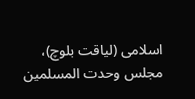اسلامی (لیاقت بلوچ)، مجلس وحدت المسلمین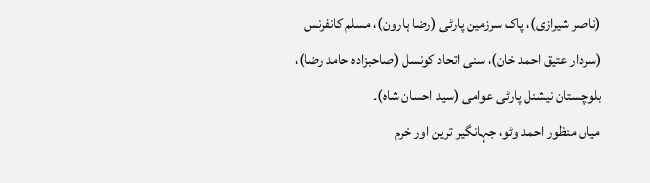(ناصر شیرازی)، پاک سرزمین پارٹی (رضا ہارون)، مسلم کانفرنس (سردار عتیق احمد خان)، سنی اتحاد کونسل (صاحبزادہ حامد رضا)، بلوچستان نیشنل پارٹی عوامی (سید احسان شاہ)۔
میاں منظور احمد وٹو، جہانگیر ترین اور خرم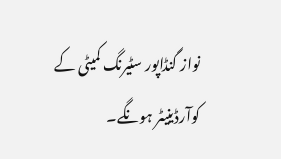نواز گنڈاپور سٹیرنگ کمیٹی کے کوآرڈینیٹر ہونگے۔